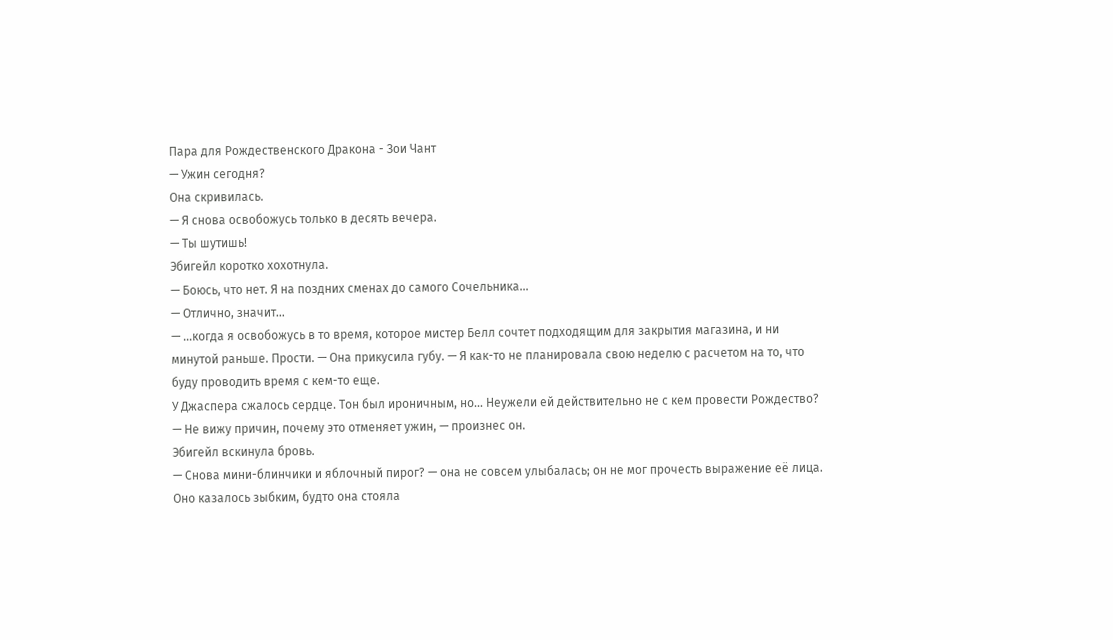Пара для Рождественского Дракона - Зои Чант
— Ужин сегодня?
Она скривилась.
— Я снова освобожусь только в десять вечера.
— Ты шутишь!
Эбигейл коротко хохотнула.
— Боюсь, что нет. Я на поздних сменах до самого Сочельника…
— Отлично, значит…
— …когда я освобожусь в то время, которое мистер Белл сочтет подходящим для закрытия магазина, и ни минутой раньше. Прости. — Она прикусила губу. — Я как-то не планировала свою неделю с расчетом на то, что буду проводить время с кем-то еще.
У Джаспера сжалось сердце. Тон был ироничным, но… Неужели ей действительно не с кем провести Рождество?
— Не вижу причин, почему это отменяет ужин, — произнес он.
Эбигейл вскинула бровь.
— Снова мини-блинчики и яблочный пирог? — она не совсем улыбалась; он не мог прочесть выражение её лица. Оно казалось зыбким, будто она стояла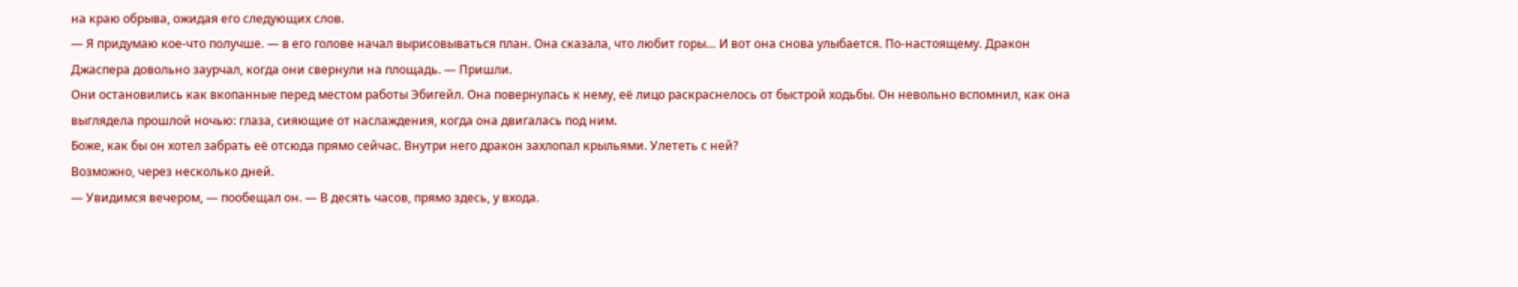на краю обрыва, ожидая его следующих слов.
— Я придумаю кое-что получше. — в его голове начал вырисовываться план. Она сказала, что любит горы… И вот она снова улыбается. По-настоящему. Дракон Джаспера довольно заурчал, когда они свернули на площадь. — Пришли.
Они остановились как вкопанные перед местом работы Эбигейл. Она повернулась к нему, её лицо раскраснелось от быстрой ходьбы. Он невольно вспомнил, как она выглядела прошлой ночью: глаза, сияющие от наслаждения, когда она двигалась под ним.
Боже, как бы он хотел забрать её отсюда прямо сейчас. Внутри него дракон захлопал крыльями. Улететь с ней?
Возможно, через несколько дней.
— Увидимся вечером, — пообещал он. — В десять часов, прямо здесь, у входа.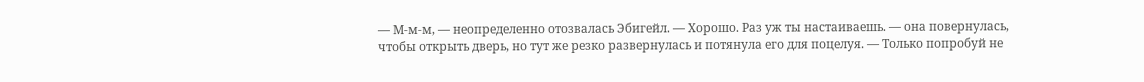— М-м-м, — неопределенно отозвалась Эбигейл. — Хорошо. Раз уж ты настаиваешь. — она повернулась, чтобы открыть дверь, но тут же резко развернулась и потянула его для поцелуя. — Только попробуй не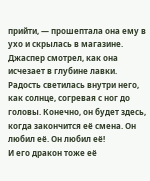прийти, — прошептала она ему в ухо и скрылась в магазине.
Джаспер смотрел, как она исчезает в глубине лавки. Радость светилась внутри него, как солнце, согревая с ног до головы. Конечно, он будет здесь, когда закончится её смена. Он любил её. Он любил её!
И его дракон тоже её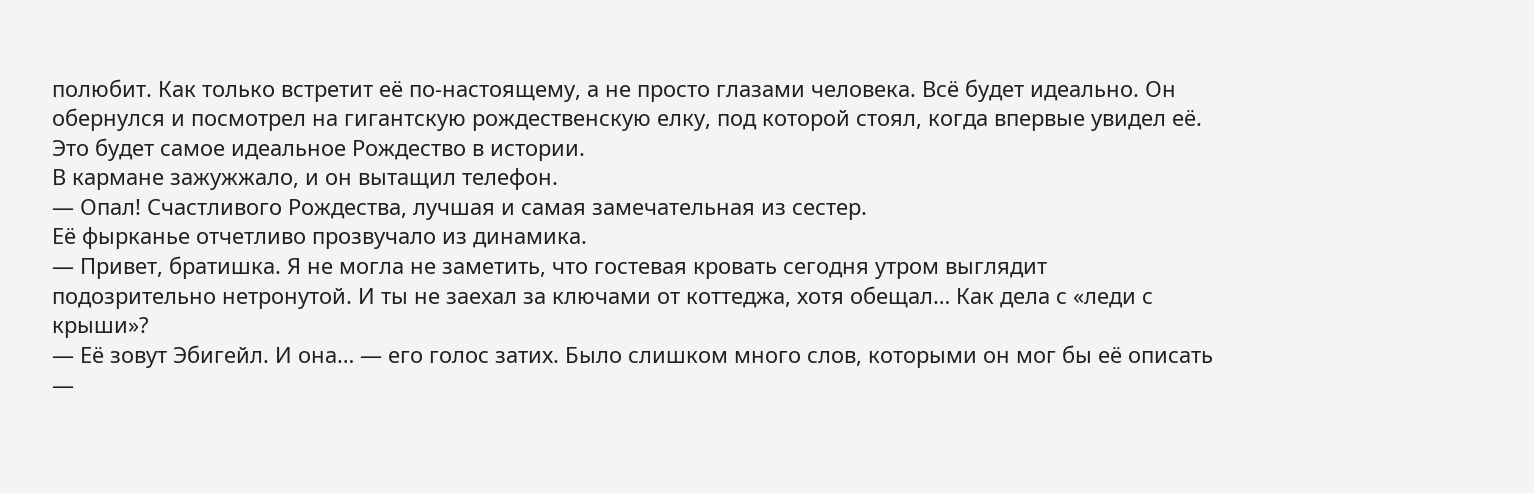полюбит. Как только встретит её по-настоящему, а не просто глазами человека. Всё будет идеально. Он обернулся и посмотрел на гигантскую рождественскую елку, под которой стоял, когда впервые увидел её. Это будет самое идеальное Рождество в истории.
В кармане зажужжало, и он вытащил телефон.
— Опал! Счастливого Рождества, лучшая и самая замечательная из сестер.
Её фырканье отчетливо прозвучало из динамика.
— Привет, братишка. Я не могла не заметить, что гостевая кровать сегодня утром выглядит подозрительно нетронутой. И ты не заехал за ключами от коттеджа, хотя обещал… Как дела с «леди с крыши»?
— Её зовут Эбигейл. И она… — его голос затих. Было слишком много слов, которыми он мог бы её описать —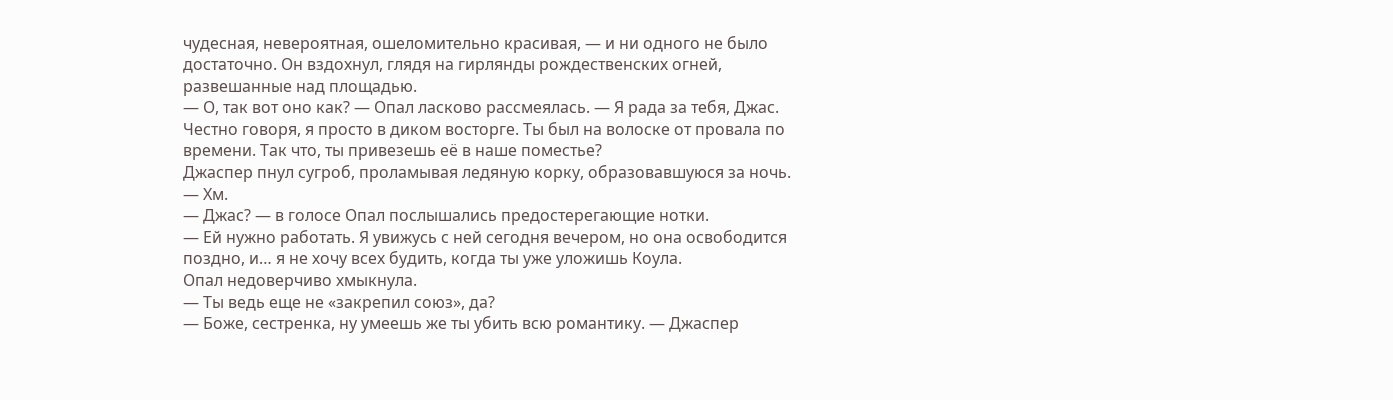чудесная, невероятная, ошеломительно красивая, — и ни одного не было достаточно. Он вздохнул, глядя на гирлянды рождественских огней, развешанные над площадью.
— О, так вот оно как? — Опал ласково рассмеялась. — Я рада за тебя, Джас. Честно говоря, я просто в диком восторге. Ты был на волоске от провала по времени. Так что, ты привезешь её в наше поместье?
Джаспер пнул сугроб, проламывая ледяную корку, образовавшуюся за ночь.
— Хм.
— Джас? — в голосе Опал послышались предостерегающие нотки.
— Ей нужно работать. Я увижусь с ней сегодня вечером, но она освободится поздно, и… я не хочу всех будить, когда ты уже уложишь Коула.
Опал недоверчиво хмыкнула.
— Ты ведь еще не «закрепил союз», да?
— Боже, сестренка, ну умеешь же ты убить всю романтику. — Джаспер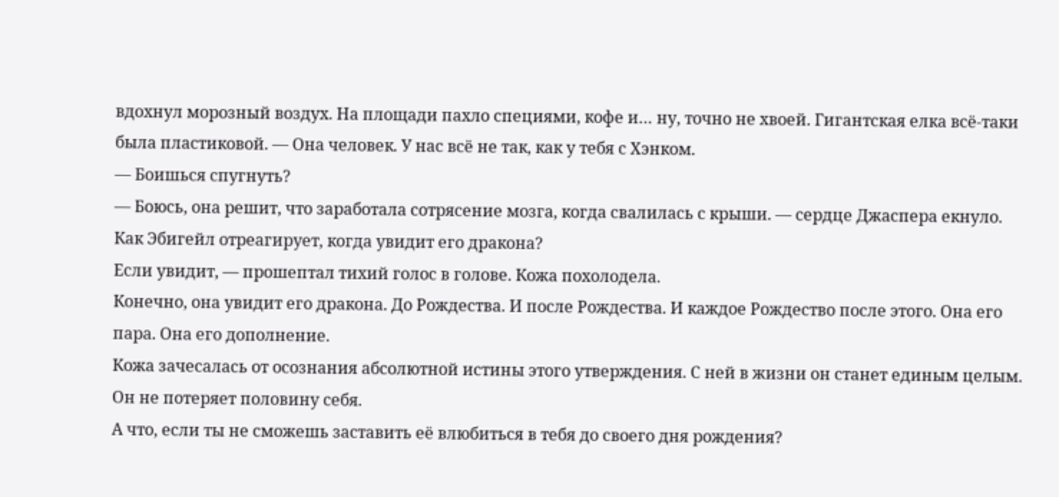вдохнул морозный воздух. На площади пахло специями, кофе и… ну, точно не хвоей. Гигантская елка всё-таки была пластиковой. — Она человек. У нас всё не так, как у тебя с Хэнком.
— Боишься спугнуть?
— Боюсь, она решит, что заработала сотрясение мозга, когда свалилась с крыши. — сердце Джаспера екнуло. Как Эбигейл отреагирует, когда увидит его дракона?
Если увидит, — прошептал тихий голос в голове. Кожа похолодела.
Конечно, она увидит его дракона. До Рождества. И после Рождества. И каждое Рождество после этого. Она его пара. Она его дополнение.
Кожа зачесалась от осознания абсолютной истины этого утверждения. С ней в жизни он станет единым целым. Он не потеряет половину себя.
А что, если ты не сможешь заставить её влюбиться в тебя до своего дня рождения?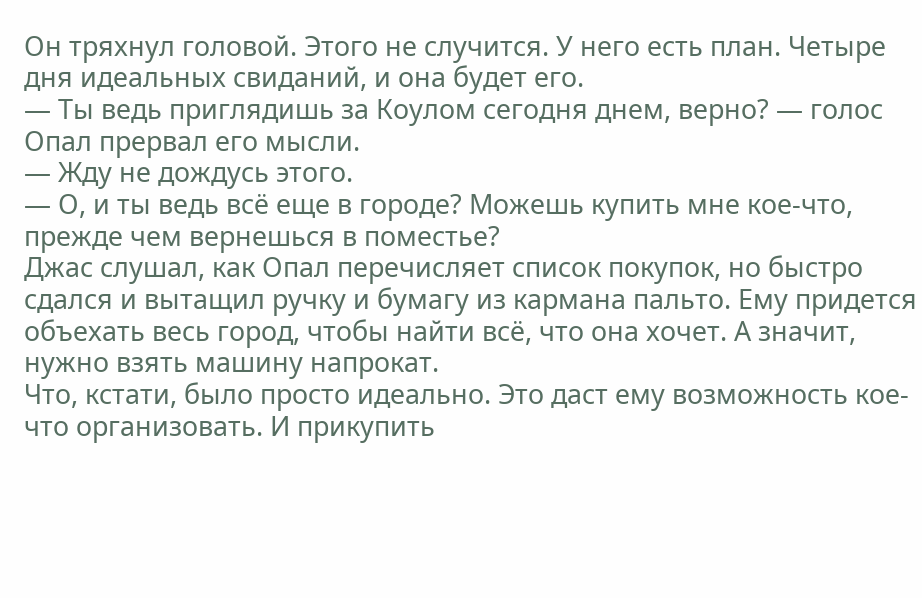Он тряхнул головой. Этого не случится. У него есть план. Четыре дня идеальных свиданий, и она будет его.
— Ты ведь приглядишь за Коулом сегодня днем, верно? — голос Опал прервал его мысли.
— Жду не дождусь этого.
— О, и ты ведь всё еще в городе? Можешь купить мне кое-что, прежде чем вернешься в поместье?
Джас слушал, как Опал перечисляет список покупок, но быстро сдался и вытащил ручку и бумагу из кармана пальто. Ему придется объехать весь город, чтобы найти всё, что она хочет. А значит, нужно взять машину напрокат.
Что, кстати, было просто идеально. Это даст ему возможность кое-что организовать. И прикупить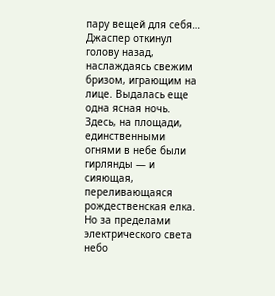пару вещей для себя…
Джаспер откинул голову назад, наслаждаясь свежим бризом, играющим на лице. Выдалась еще одна ясная ночь. Здесь, на площади, единственными огнями в небе были гирлянды — и сияющая, переливающаяся рождественская елка. Но за пределами электрического света небо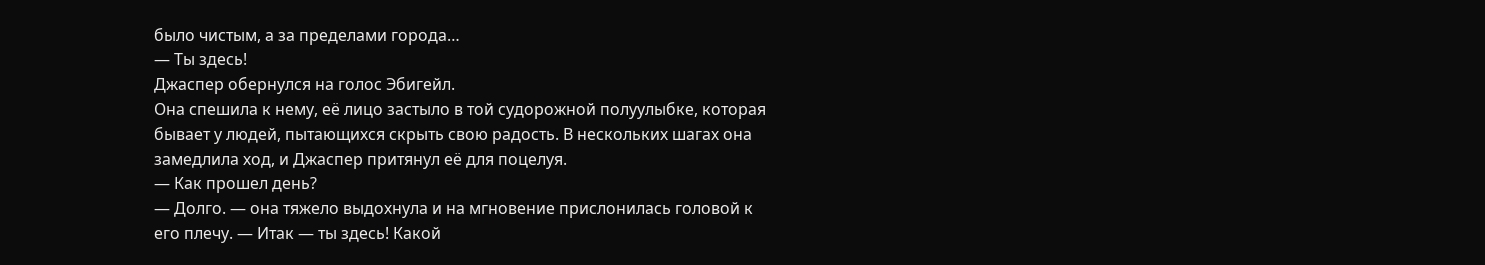было чистым, а за пределами города…
— Ты здесь!
Джаспер обернулся на голос Эбигейл.
Она спешила к нему, её лицо застыло в той судорожной полуулыбке, которая бывает у людей, пытающихся скрыть свою радость. В нескольких шагах она замедлила ход, и Джаспер притянул её для поцелуя.
— Как прошел день?
— Долго. — она тяжело выдохнула и на мгновение прислонилась головой к его плечу. — Итак — ты здесь! Какой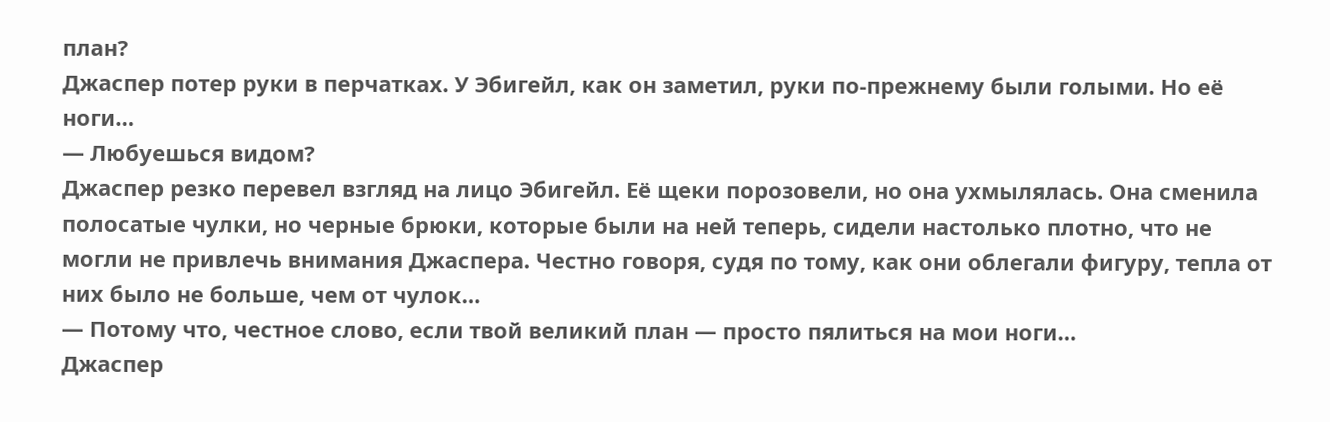план?
Джаспер потер руки в перчатках. У Эбигейл, как он заметил, руки по-прежнему были голыми. Но её ноги…
— Любуешься видом?
Джаспер резко перевел взгляд на лицо Эбигейл. Её щеки порозовели, но она ухмылялась. Она сменила полосатые чулки, но черные брюки, которые были на ней теперь, сидели настолько плотно, что не могли не привлечь внимания Джаспера. Честно говоря, судя по тому, как они облегали фигуру, тепла от них было не больше, чем от чулок…
— Потому что, честное слово, если твой великий план — просто пялиться на мои ноги…
Джаспер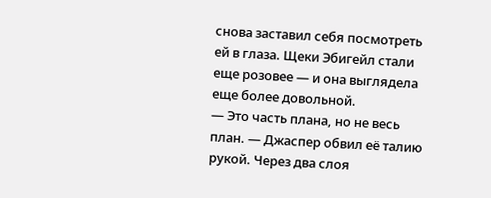снова заставил себя посмотреть ей в глаза. Щеки Эбигейл стали еще розовее — и она выглядела еще более довольной.
— Это часть плана, но не весь план. — Джаспер обвил её талию рукой. Через два слоя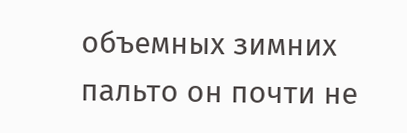объемных зимних пальто он почти не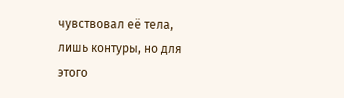чувствовал её тела, лишь контуры, но для этого